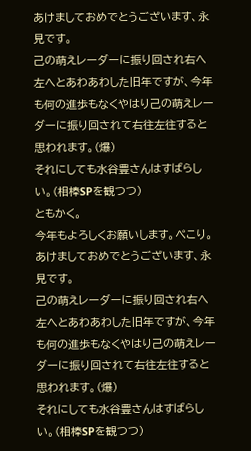あけましておめでとうございます、永見です。
己の萌えレーダーに振り回され右へ左へとあわあわした旧年ですが、今年も何の進歩もなくやはり己の萌えレーダーに振り回されて右往左往すると思われます。(爆)
それにしても水谷豊さんはすばらしい。(相棒SPを観つつ)
ともかく。
今年もよろしくお願いします。ぺこり。
あけましておめでとうございます、永見です。
己の萌えレーダーに振り回され右へ左へとあわあわした旧年ですが、今年も何の進歩もなくやはり己の萌えレーダーに振り回されて右往左往すると思われます。(爆)
それにしても水谷豊さんはすばらしい。(相棒SPを観つつ)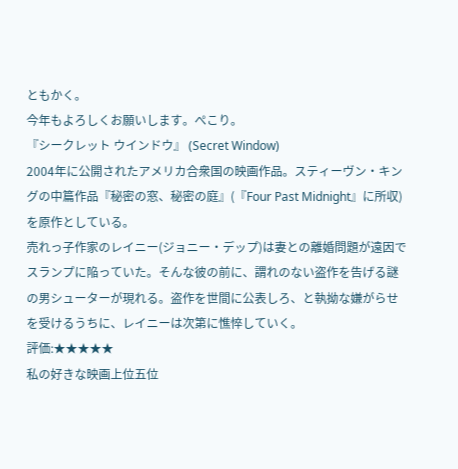ともかく。
今年もよろしくお願いします。ぺこり。
『シークレット ウインドウ』 (Secret Window)
2004年に公開されたアメリカ合衆国の映画作品。スティーヴン・キングの中篇作品『秘密の窓、秘密の庭』(『Four Past Midnight』に所収)を原作としている。
売れっ子作家のレイニー(ジョニー・デップ)は妻との離婚問題が遠因でスランプに陥っていた。そんな彼の前に、謂れのない盗作を告げる謎の男シューターが現れる。盗作を世間に公表しろ、と執拗な嫌がらせを受けるうちに、レイニーは次第に憔悴していく。
評価:★★★★★
私の好きな映画上位五位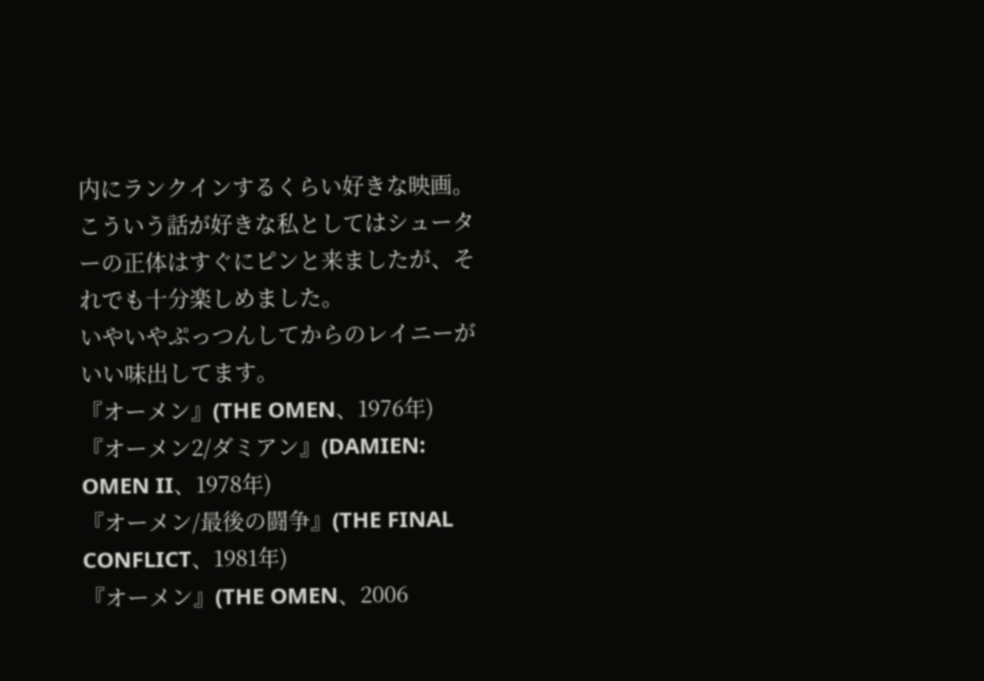内にランクインするくらい好きな映画。
こういう話が好きな私としてはシューターの正体はすぐにピンと来ましたが、それでも十分楽しめました。
いやいやぷっつんしてからのレイニーがいい味出してます。
『オーメン』(THE OMEN、1976年)
『オーメン2/ダミアン』(DAMIEN: OMEN II、1978年)
『オーメン/最後の闘争』(THE FINAL CONFLICT、1981年)
『オーメン』(THE OMEN、2006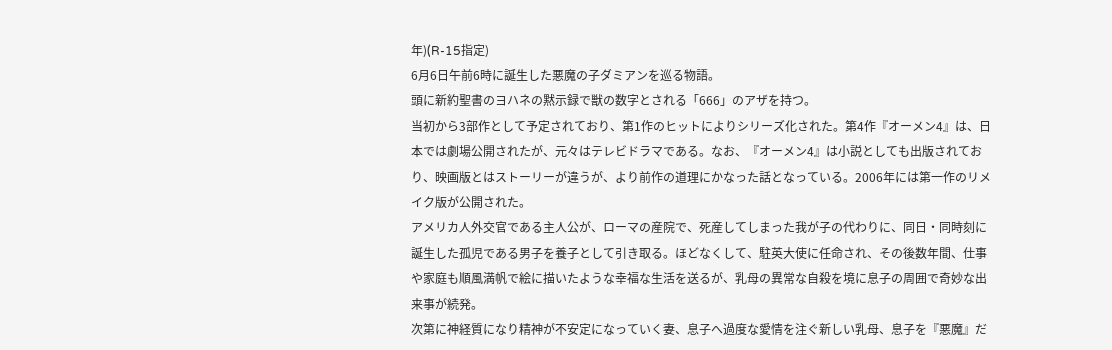年)(R-15指定)
6月6日午前6時に誕生した悪魔の子ダミアンを巡る物語。
頭に新約聖書のヨハネの黙示録で獣の数字とされる「666」のアザを持つ。
当初から3部作として予定されており、第1作のヒットによりシリーズ化された。第4作『オーメン4』は、日本では劇場公開されたが、元々はテレビドラマである。なお、『オーメン4』は小説としても出版されており、映画版とはストーリーが違うが、より前作の道理にかなった話となっている。2006年には第一作のリメイク版が公開された。
アメリカ人外交官である主人公が、ローマの産院で、死産してしまった我が子の代わりに、同日・同時刻に誕生した孤児である男子を養子として引き取る。ほどなくして、駐英大使に任命され、その後数年間、仕事や家庭も順風満帆で絵に描いたような幸福な生活を送るが、乳母の異常な自殺を境に息子の周囲で奇妙な出来事が続発。
次第に神経質になり精神が不安定になっていく妻、息子へ過度な愛情を注ぐ新しい乳母、息子を『悪魔』だ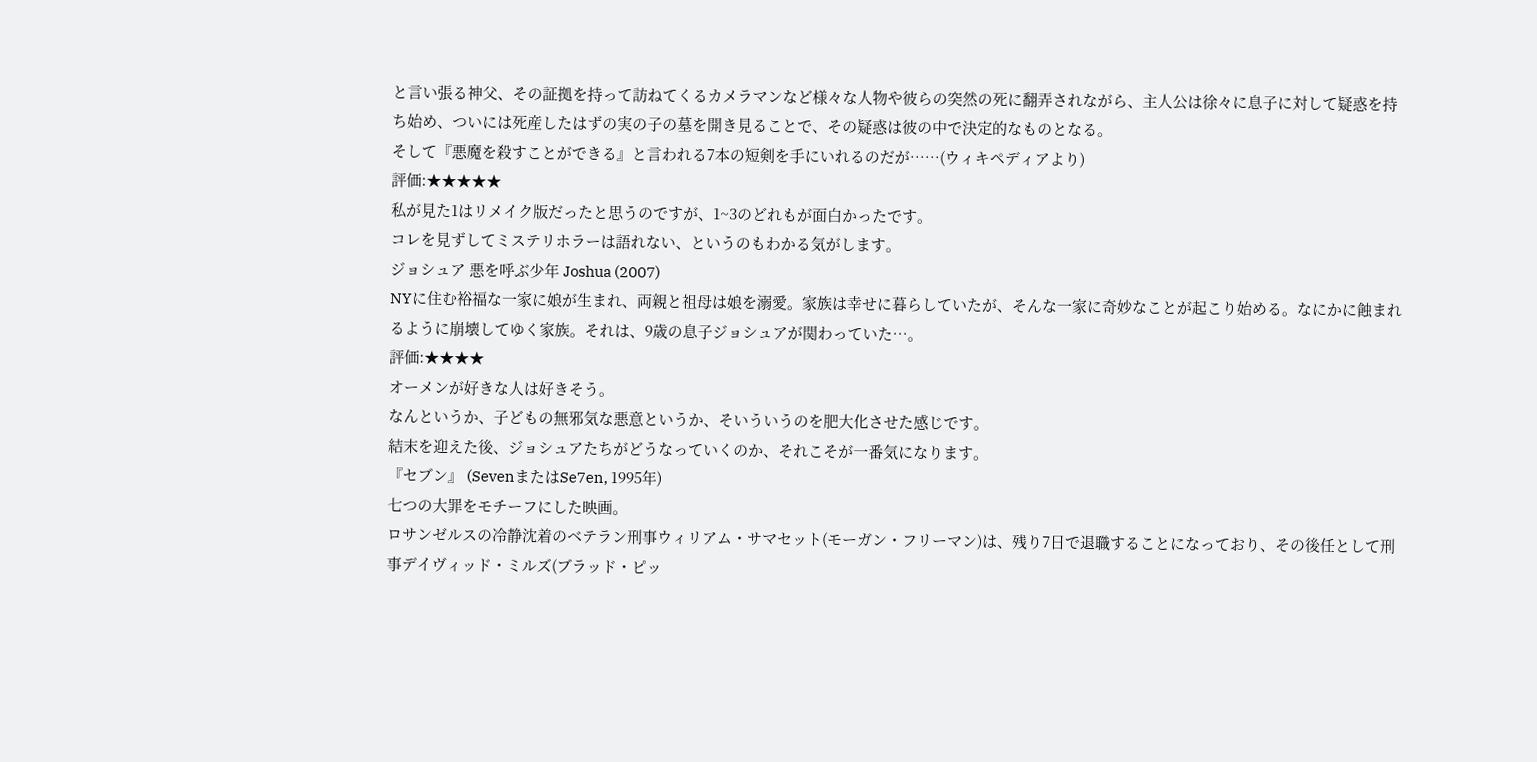と言い張る神父、その証拠を持って訪ねてくるカメラマンなど様々な人物や彼らの突然の死に翻弄されながら、主人公は徐々に息子に対して疑惑を持ち始め、ついには死産したはずの実の子の墓を開き見ることで、その疑惑は彼の中で決定的なものとなる。
そして『悪魔を殺すことができる』と言われる7本の短剣を手にいれるのだが……(ウィキペディアより)
評価:★★★★★
私が見た1はリメイク版だったと思うのですが、1~3のどれもが面白かったです。
コレを見ずしてミステリホラーは語れない、というのもわかる気がします。
ジョシュア 悪を呼ぶ少年 Joshua (2007)
NYに住む裕福な一家に娘が生まれ、両親と祖母は娘を溺愛。家族は幸せに暮らしていたが、そんな一家に奇妙なことが起こり始める。なにかに蝕まれるように崩壊してゆく家族。それは、9歳の息子ジョシュアが関わっていた…。
評価:★★★★
オーメンが好きな人は好きそう。
なんというか、子どもの無邪気な悪意というか、そいういうのを肥大化させた感じです。
結末を迎えた後、ジョシュアたちがどうなっていくのか、それこそが一番気になります。
『セブン』 (SevenまたはSe7en, 1995年)
七つの大罪をモチーフにした映画。
ロサンゼルスの冷静沈着のベテラン刑事ウィリアム・サマセット(モーガン・フリーマン)は、残り7日で退職することになっており、その後任として刑事デイヴィッド・ミルズ(ブラッド・ピッ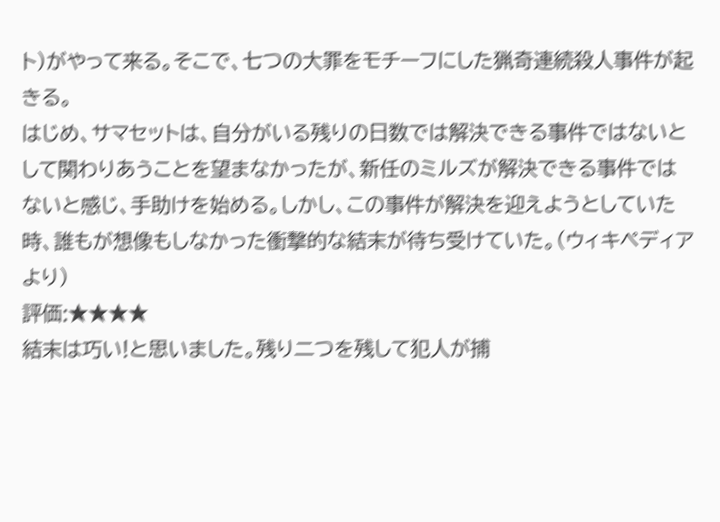ト)がやって来る。そこで、七つの大罪をモチーフにした猟奇連続殺人事件が起きる。
はじめ、サマセットは、自分がいる残りの日数では解決できる事件ではないとして関わりあうことを望まなかったが、新任のミルズが解決できる事件ではないと感じ、手助けを始める。しかし、この事件が解決を迎えようとしていた時、誰もが想像もしなかった衝撃的な結末が待ち受けていた。(ウィキペディアより)
評価:★★★★
結末は巧い!と思いました。残り二つを残して犯人が捕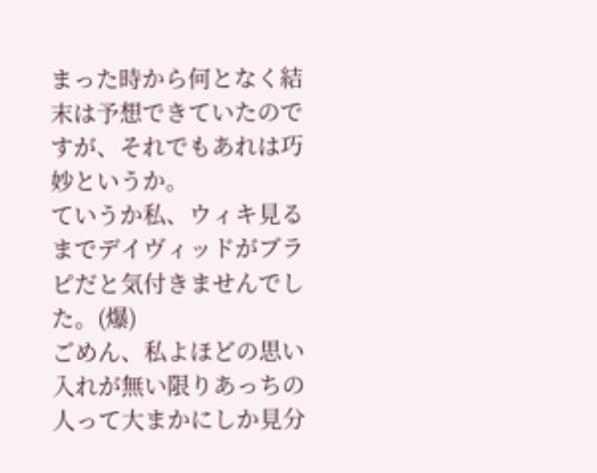まった時から何となく結末は予想できていたのですが、それでもあれは巧妙というか。
ていうか私、ウィキ見るまでデイヴィッドがブラピだと気付きませんでした。(爆)
ごめん、私よほどの思い入れが無い限りあっちの人って大まかにしか見分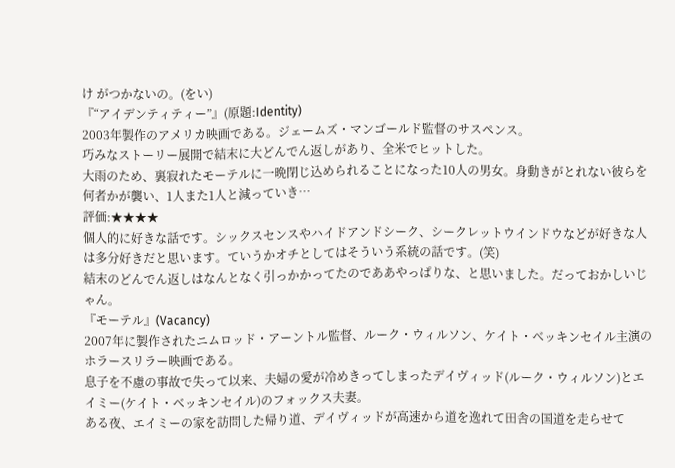け がつかないの。(をい)
『“アイデンティティー”』(原題:Identity)
2003年製作のアメリカ映画である。ジェームズ・マンゴールド監督のサスペンス。
巧みなストーリー展開で結末に大どんでん返しがあり、全米でヒットした。
大雨のため、裏寂れたモーテルに一晩閉じ込められることになった10人の男女。身動きがとれない彼らを何者かが襲い、1人また1人と減っていき…
評価:★★★★
個人的に好きな話です。シックスセンスやハイドアンドシーク、シークレットウインドウなどが好きな人は多分好きだと思います。ていうかオチとしてはそういう系統の話です。(笑)
結末のどんでん返しはなんとなく引っかかってたのでああやっぱりな、と思いました。だっておかしいじゃん。
『モーテル』(Vacancy)
2007年に製作されたニムロッド・アーントル監督、ルーク・ウィルソン、ケイト・ベッキンセイル主演のホラースリラー映画である。
息子を不慮の事故で失って以来、夫婦の愛が冷めきってしまったデイヴィッド(ルーク・ウィルソン)とエイミー(ケイト・ベッキンセイル)のフォックス夫妻。
ある夜、エイミーの家を訪問した帰り道、デイヴィッドが高速から道を逸れて田舎の国道を走らせて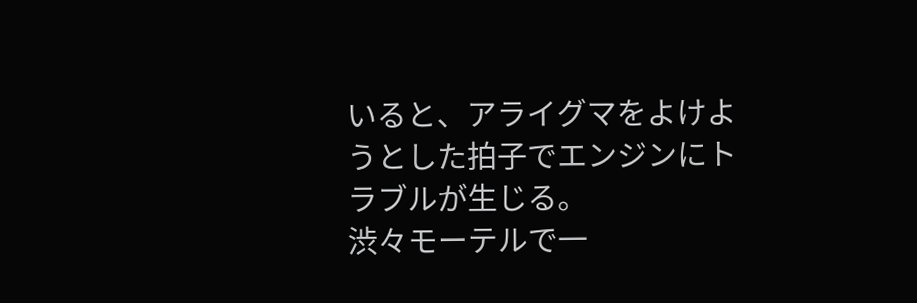いると、アライグマをよけようとした拍子でエンジンにトラブルが生じる。
渋々モーテルで一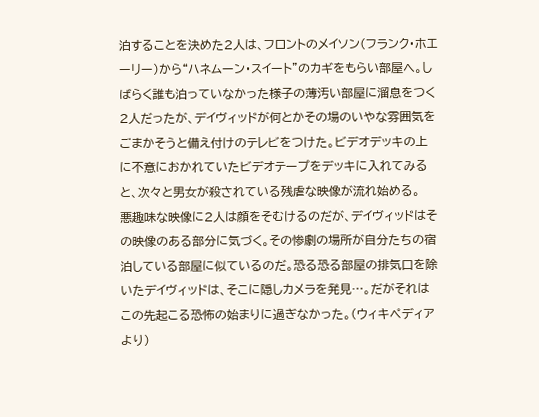泊することを決めた2人は、フロントのメイソン(フランク・ホエーリー)から“ハネムーン・スイート”のカギをもらい部屋へ。しばらく誰も泊っていなかった様子の薄汚い部屋に溜息をつく2人だったが、デイヴィッドが何とかその場のいやな雰囲気をごまかそうと備え付けのテレビをつけた。ビデオデッキの上に不意におかれていたビデオテープをデッキに入れてみると、次々と男女が殺されている残虐な映像が流れ始める。
悪趣味な映像に2人は顔をそむけるのだが、デイヴィッドはその映像のある部分に気づく。その惨劇の場所が自分たちの宿泊している部屋に似ているのだ。恐る恐る部屋の排気口を除いたデイヴィッドは、そこに隠しカメラを発見…。だがそれはこの先起こる恐怖の始まりに過ぎなかった。(ウィキペディアより)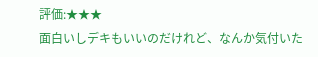評価:★★★
面白いしデキもいいのだけれど、なんか気付いた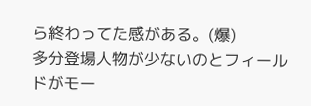ら終わってた感がある。(爆)
多分登場人物が少ないのとフィールドがモー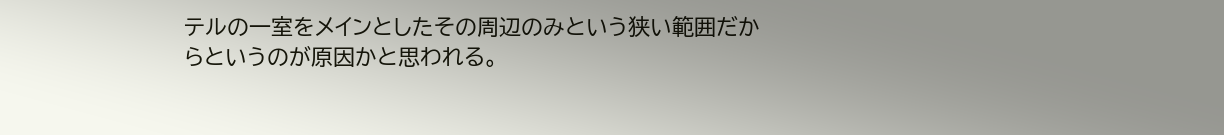テルの一室をメインとしたその周辺のみという狭い範囲だからというのが原因かと思われる。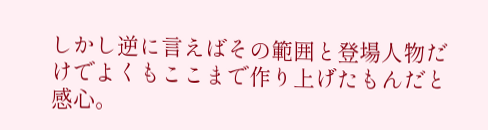しかし逆に言えばその範囲と登場人物だけでよくもここまで作り上げたもんだと感心。